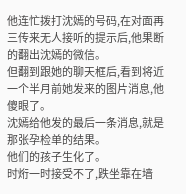他连忙拨打沈嫣的号码,在对面再三传来无人接听的提示后,他果断的翻出沈嫣的微信。
但翻到跟她的聊天框后,看到将近一个半月前她发来的图片消息,他傻眼了。
沈嫣给他发的最后一条消息,就是那张孕检单的结果。
他们的孩子生化了。
时烆一时接受不了,跌坐靠在墙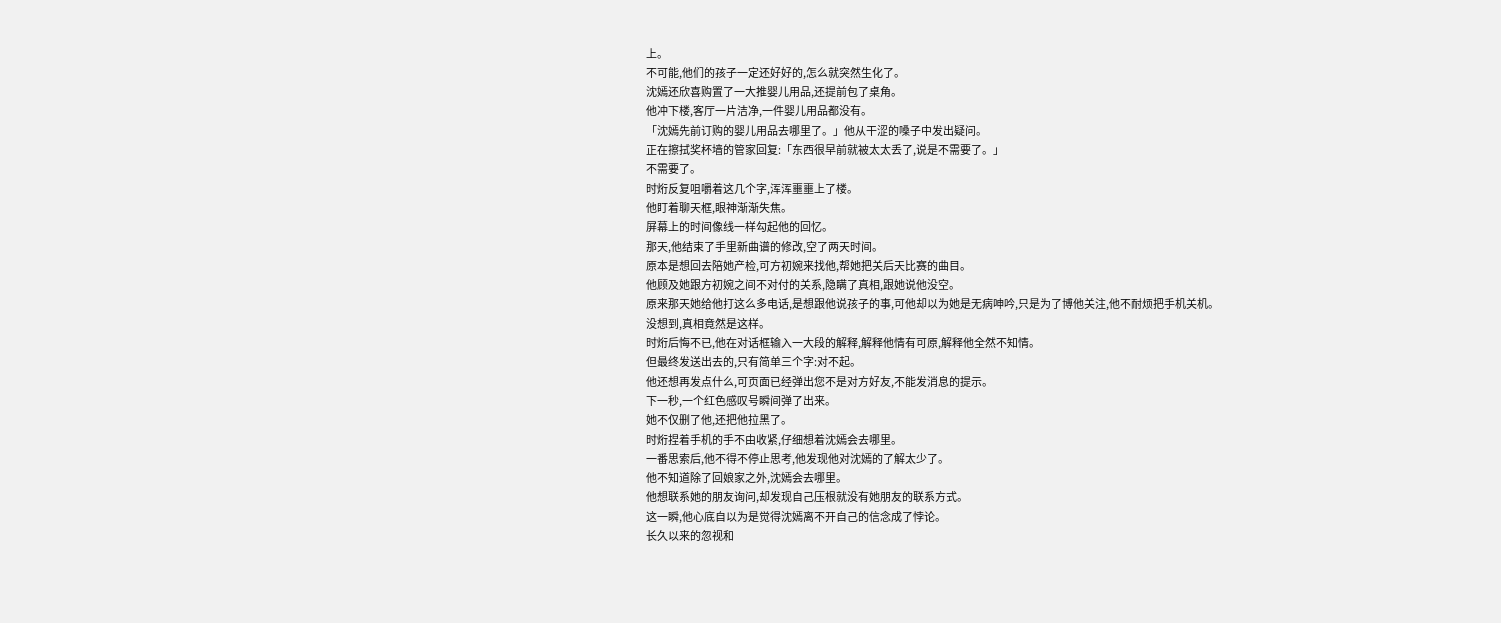上。
不可能,他们的孩子一定还好好的,怎么就突然生化了。
沈嫣还欣喜购置了一大推婴儿用品,还提前包了桌角。
他冲下楼,客厅一片洁净,一件婴儿用品都没有。
「沈嫣先前订购的婴儿用品去哪里了。」他从干涩的嗓子中发出疑问。
正在擦拭奖杯墙的管家回复:「东西很早前就被太太丢了,说是不需要了。」
不需要了。
时烆反复咀嚼着这几个字,浑浑噩噩上了楼。
他盯着聊天框,眼神渐渐失焦。
屏幕上的时间像线一样勾起他的回忆。
那天,他结束了手里新曲谱的修改,空了两天时间。
原本是想回去陪她产检,可方初婉来找他,帮她把关后天比赛的曲目。
他顾及她跟方初婉之间不对付的关系,隐瞒了真相,跟她说他没空。
原来那天她给他打这么多电话,是想跟他说孩子的事,可他却以为她是无病呻吟,只是为了博他关注,他不耐烦把手机关机。
没想到,真相竟然是这样。
时烆后悔不已,他在对话框输入一大段的解释,解释他情有可原,解释他全然不知情。
但最终发送出去的,只有简单三个字:对不起。
他还想再发点什么,可页面已经弹出您不是对方好友,不能发消息的提示。
下一秒,一个红色感叹号瞬间弹了出来。
她不仅删了他,还把他拉黑了。
时烆捏着手机的手不由收紧,仔细想着沈嫣会去哪里。
一番思索后,他不得不停止思考,他发现他对沈嫣的了解太少了。
他不知道除了回娘家之外,沈嫣会去哪里。
他想联系她的朋友询问,却发现自己压根就没有她朋友的联系方式。
这一瞬,他心底自以为是觉得沈嫣离不开自己的信念成了悖论。
长久以来的忽视和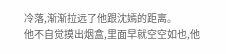冷落,渐渐拉远了他跟沈嫣的距离。
他不自觉摸出烟盒,里面早就空空如也,他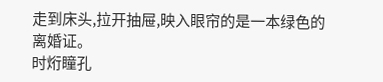走到床头,拉开抽屉,映入眼帘的是一本绿色的离婚证。
时烆瞳孔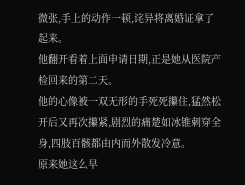微张,手上的动作一顿,诧异将离婚证拿了起来。
他翻开看着上面申请日期,正是她从医院产检回来的第二天。
他的心像被一双无形的手死死攥住,猛然松开后又再次攥紧,剧烈的痛楚如冰锥刺穿全身,四肢百骸都由内而外散发冷意。
原来她这么早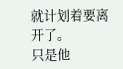就计划着要离开了。
只是他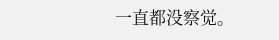一直都没察觉。